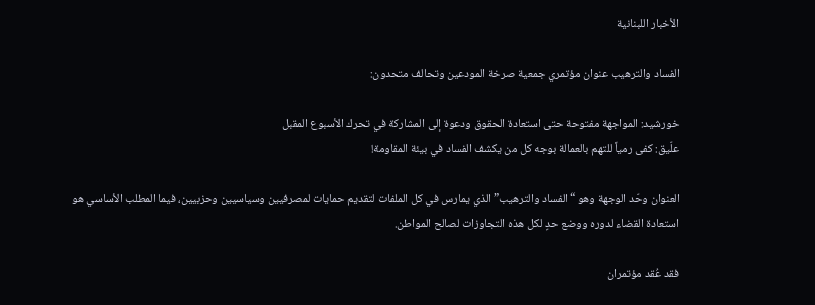الأخبار اللبنانية

الفساد والترهيب عنوان مؤتمري جمعية صرخة المودعين وتحالف متحدون:

خورشيد: المواجهة مفتوحة حتى استعادة الحقوق ودعوة إلى المشاركة في تحرك الأسبوع المقبل
علّيق: كفى رمياً للتهم بالعمالة بوجه كل من يكشف الفساد في بيئة المقاومة!

العنوان وحّد الوجهة وهو “الفساد والترهيب” الذي يمارس في كل الملفات لتقديم حمايات لمصرفيين وسياسيين وحزبيين، فيما المطلب الأساسي هو استعادة القضاء لدوره ووضع حدٍ لكل هذه التجاوزات لصالح المواطن.

فقد عُقد مؤتمران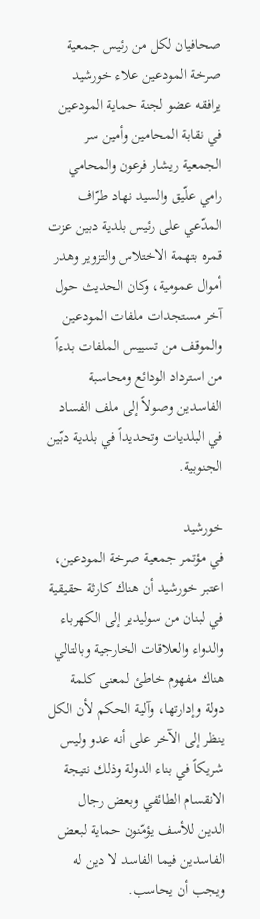صحافيان لكل من رئيس جمعية صرخة المودعين علاء خورشيد يرافقه عضو لجنة حماية المودعين في نقابة المحامين وأمين سر الجمعية ريشار فرعون والمحامي رامي علّيق والسيد نهاد طرّاف المدّعي على رئيس بلدية دبين عزت قمره بتهمة الاختلاس والتزوير وهدر أموال عمومية، وكان الحديث حول آخر مستجدات ملفات المودعين والموقف من تسييس الملفات بدءاً من استرداد الودائع ومحاسبة الفاسدين وصولاً إلى ملف الفساد في البلديات وتحديداً في بلدية دبّين الجنوبية.

خورشيد
في مؤتمر جمعية صرخة المودعين، اعتبر خورشيد أن هناك كارثة حقيقية في لبنان من سوليدير إلى الكهرباء والدواء والعلاقات الخارجية وبالتالي هناك مفهوم خاطئ لمعنى كلمة دولة وإدارتها، وآلية الحكم لأن الكل ينظر إلى الآخر على أنه عدو وليس شريكاً في بناء الدولة وذلك نتيجة الانقسام الطائفي وبعض رجال الدين للأسف يؤمّنون حماية لبعض الفاسدين فيما الفاسد لا دين له ويجب أن يحاسب.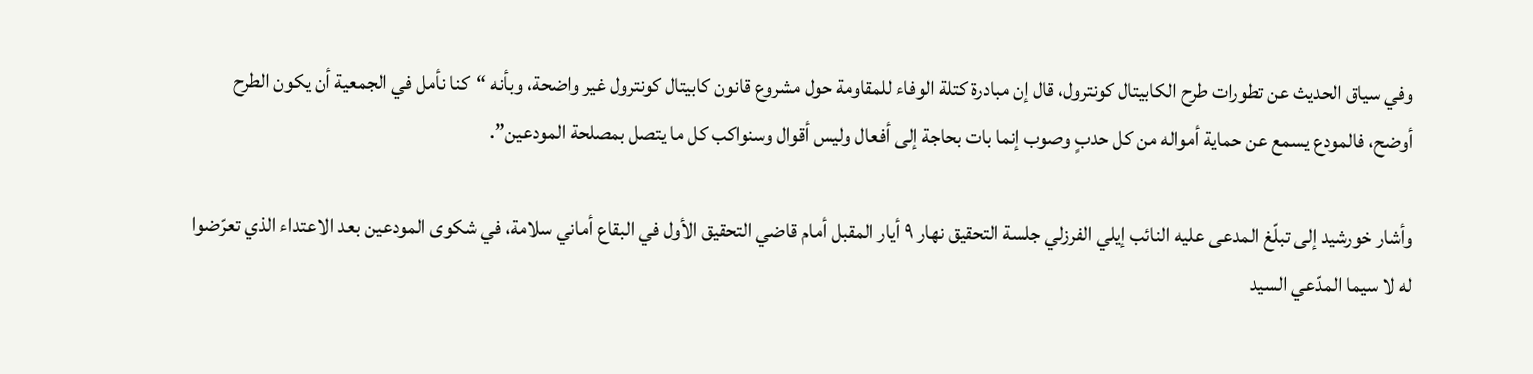وفي سياق الحديث عن تطورات طرح الكابيتال كونترول، قال إن مبادرة كتلة الوفاء للمقاومة حول مشروع قانون كابيتال كونترول غير واضحة، وبأنه “كنا نأمل في الجمعية أن يكون الطرح أوضح، فالمودع يسمع عن حماية أمواله من كل حدبٍ وصوب إنما بات بحاجة إلى أفعال وليس أقوال وسنواكب كل ما يتصل بمصلحة المودعين”.

وأشار خورشيد إلى تبلّغ المدعى عليه النائب إيلي الفرزلي جلسة التحقيق نهار ٩ أيار المقبل أمام قاضي التحقيق الأول في البقاع أماني سلامة، في شكوى المودعين بعد الاعتداء الذي تعرّضوا له لا سيما المدّعي السيد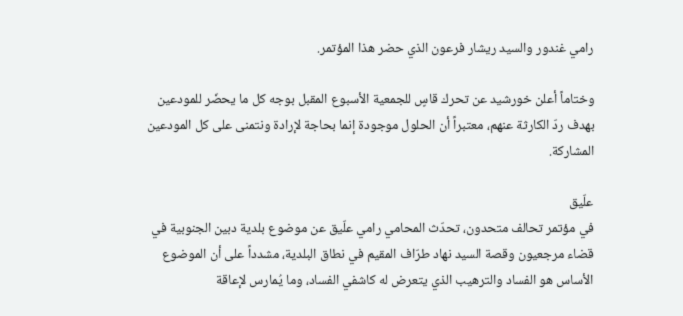رامي غندور والسيد ريشار فرعون الذي حضر هذا المؤتمر.

وختاماً أعلن خورشيد عن تحرك قاسٍ للجمعية الأسبوع المقبل بوجه كل ما يحضّر للمودعين بهدف ردّ الكارثة عنهم، معتبراً أن الحلول موجودة إنما بحاجة لإرادة ونتمنى على كل المودعين المشاركة.

علّيق
في مؤتمر تحالف متحدون، تحدّث المحامي رامي علّيق عن موضوع بلدية دبين الجنوبية في قضاء مرجعيون وقصة السيد نهاد طرّاف المقيم في نطاق البلدية، مشدداً على أن الموضوع الأساس هو الفساد والترهيب الذي يتعرض له كاشفي الفساد، وما يُمارس لإعاقة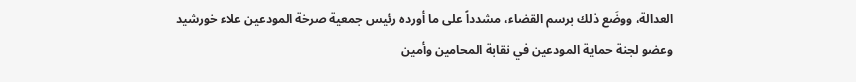العدالة، ووضَع ذلك برسم القضاء، مشدداً على ما أورده رئيس جمعية صرخة المودعين علاء خورشيد وعضو لجنة حماية المودعين في نقابة المحامين وأمين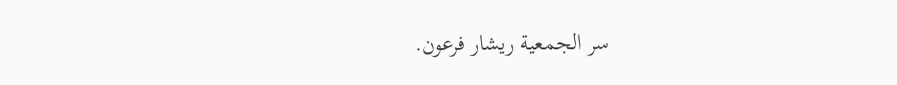سر الجمعية ريشار فرعون.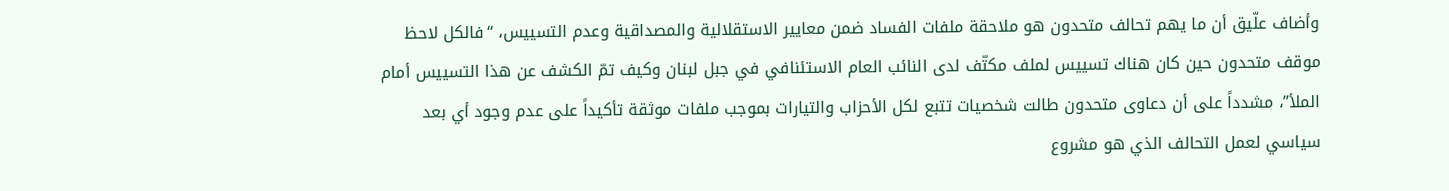وأضاف علّيق أن ما يهم تحالف متحدون هو ملاحقة ملفات الفساد ضمن معايير الاستقلالية والمصداقية وعدم التسييس، “فالكل لاحظ موقف متحدون حين كان هناك تسييس لملف مكتّف لدى النائب العام الاستئنافي في جبل لبنان وكيف تمّ الكشف عن هذا التسييس أمام الملأ”، مشدداً على أن دعاوى متحدون طالت شخصيات تتبع لكل الأحزاب والتيارات بموجب ملفات موثقة تأكيداً على عدم وجود أي بعد سياسي لعمل التحالف الذي هو مشروع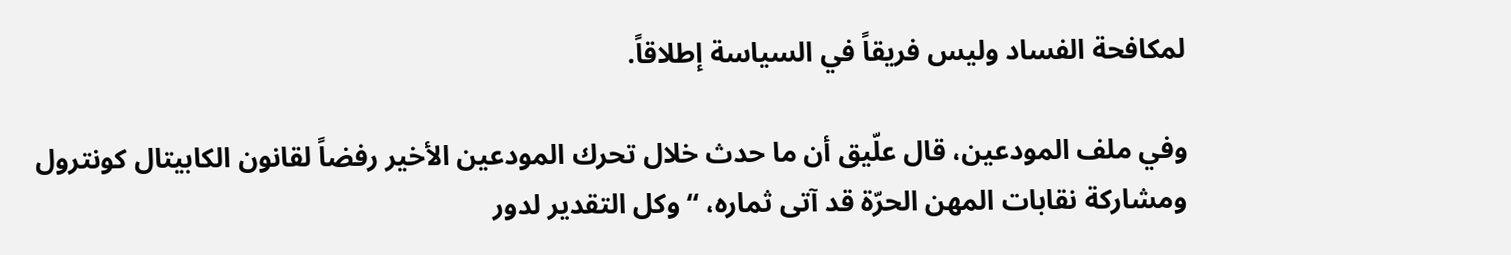لمكافحة الفساد وليس فريقاً في السياسة إطلاقاً.

وفي ملف المودعين، قال علّيق أن ما حدث خلال تحرك المودعين الأخير رفضاً لقانون الكابيتال كونترول ومشاركة نقابات المهن الحرّة قد آتى ثماره، “وكل التقدير لدور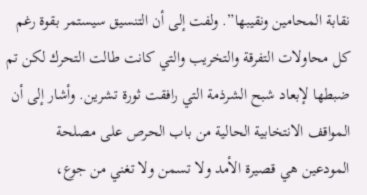نقابة المحامين ونقيبها”. ولفت إلى أن التنسيق سيستمر بقوة رغم كل محاولات التفرقة والتخريب والتي كانت طالت التحرك لكن تم ضبطها لإبعاد شبح الشرذمة التي رافقت ثورة تشرين. وأشار إلى أن المواقف الانتخابية الحالية من باب الحرص على مصلحة المودعين هي قصيرة الأمد ولا تسمن ولا تغني من جوع،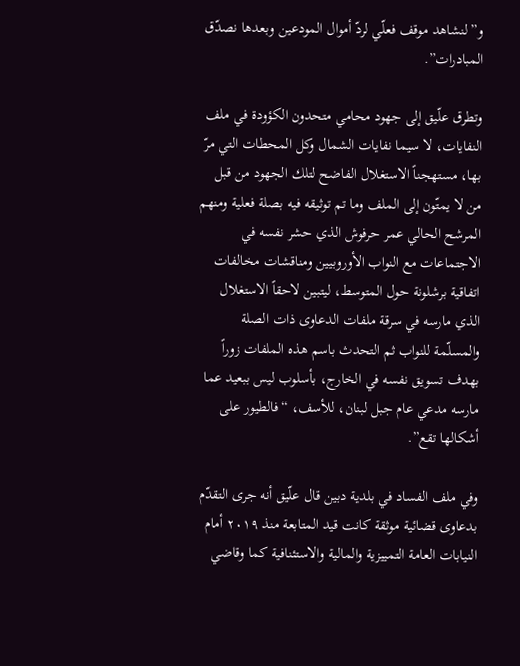و”لنشاهد موقف فعلّي لردّ أموال المودعين وبعدها نصدّق المبادرات”.

وتطرق علّيق إلى جهود محامي متحدون الكؤودة في ملف النفايات، لا سيما نفايات الشمال وكل المحطات التي مرّ بها، مستهجناً الاستغلال الفاضح لتلك الجهود من قبل من لا يمتّون إلى الملف وما تم توثيقه فيه بصلة فعلية ومنهم المرشح الحالي عمر حرفوش الذي حشر نفسه في الاجتماعات مع النواب الأوروبيين ومناقشات مخالفات اتفاقية برشلونة حول المتوسط، ليتبين لاحقاً الاستغلال الذي مارسه في سرقة ملفات الدعاوى ذات الصلة والمسلّمة للنواب ثم التحدث باسم هذه الملفات زوراً بهدف تسويق نفسه في الخارج، بأسلوب ليس ببعيد عما مارسه مدعي عام جبل لبنان، للأسف، “فالطيور على أشكالها تقع”.

وفي ملف الفساد في بلدية دبين قال علّيق أنه جرى التقدّم بدعاوى قضائية موثقة كانت قيد المتابعة منذ ٢٠١٩ أمام النيابات العامة التمييزية والمالية والاستئنافية كما وقاضي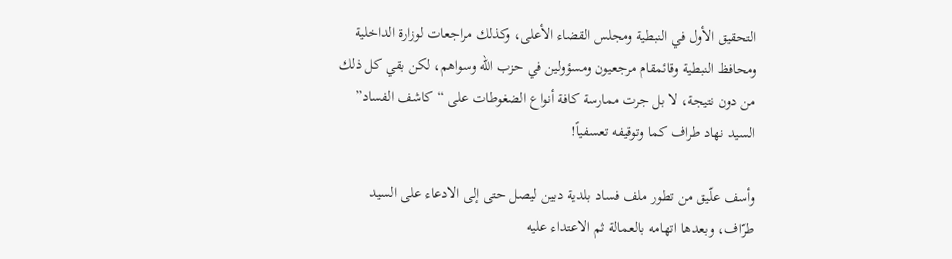التحقيق الأول في النبطية ومجلس القضاء الأعلى، وكذلك مراجعات لوزارة الداخلية ومحافظ النبطية وقائمقام مرجعيون ومسؤولين في حزب الله وسواهم، لكن بقي كل ذلك من دون نتيجة، لا بل جرت ممارسة كافة أنواع الضغوطات على “كاشف الفساد” السيد نهاد طراف كما وتوقيفه تعسفياً!

وأسف علّيق من تطور ملف فساد بلدية دبين ليصل حتى إلى الادعاء على السيد طرّاف، وبعدها اتهامه بالعمالة ثم الاعتداء عليه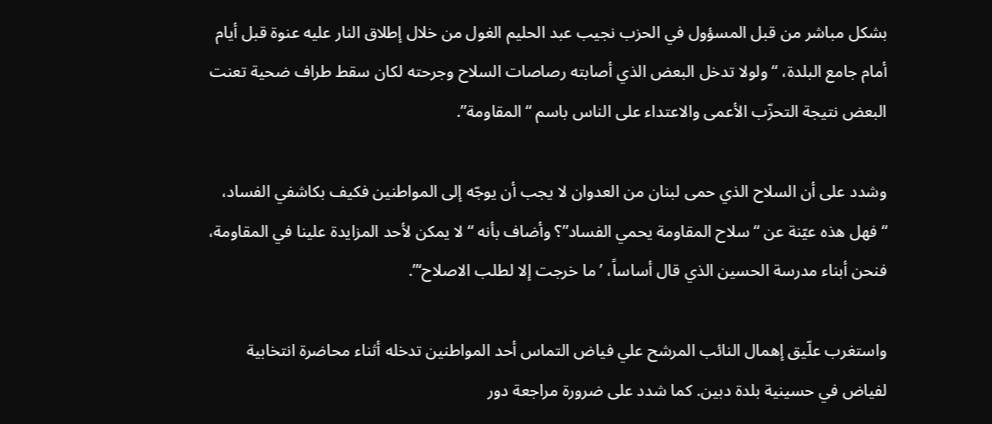بشكل مباشر من قبل المسؤول في الحزب نجيب عبد الحليم الغول من خلال إطلاق النار عليه عنوة قبل أيام أمام جامع البلدة، “ولولا تدخل البعض الذي أصابته رصاصات السلاح وجرحته لكان سقط طراف ضحية تعنت البعض نتيجة التحزّب الأعمى والاعتداء على الناس باسم “المقاومة”.

وشدد على أن السلاح الذي حمى لبنان من العدوان لا يجب أن يوجّه إلى المواطنين فكيف بكاشفي الفساد، “فهل هذه عيّنة عن “سلاح المقاومة يحمي الفساد”؟ وأضاف بأنه “لا يمكن لأحد المزايدة علينا في المقاومة، فنحن أبناء مدرسة الحسين الذي قال أساساً، ’ما خرجت إلا لطلب الاصلاح‘”.

واستغرب علّيق إهمال النائب المرشح علي فياض التماس أحد المواطنين تدخله أثناء محاضرة انتخابية لفياض في حسينية بلدة دبين. كما شدد على ضرورة مراجعة دور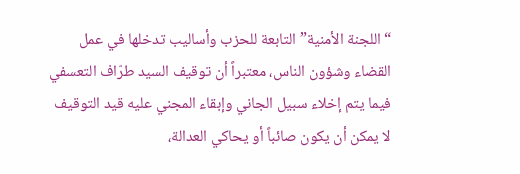“اللجنة الأمنية” التابعة للحزب وأساليب تدخلها في عمل القضاء وشؤون الناس، معتبراً أن توقيف السيد طرّاف التعسفي فيما يتم إخلاء سبيل الجاني وإبقاء المجني عليه قيد التوقيف لا يمكن أن يكون صائباً أو يحاكي العدالة،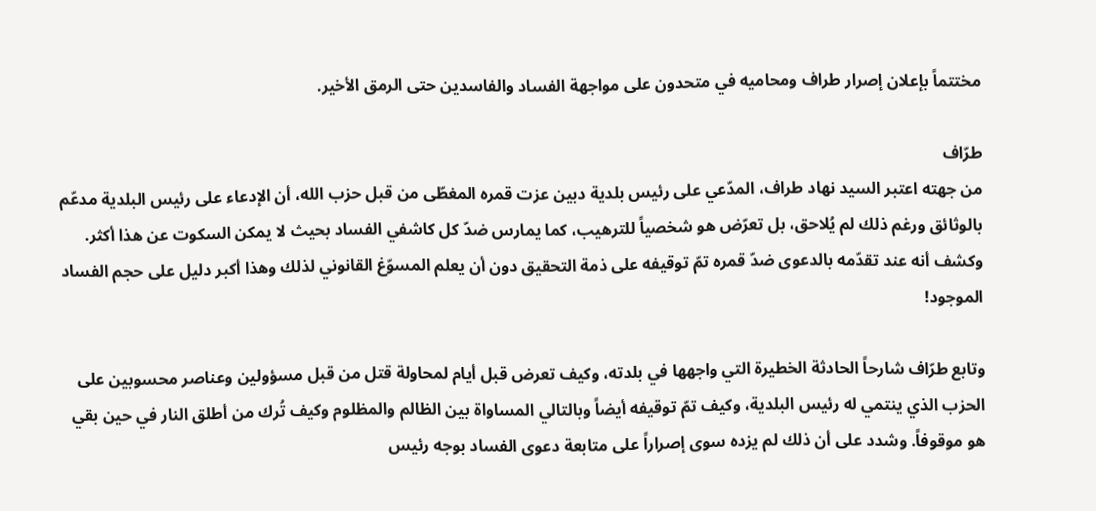مختتماً بإعلان إصرار طراف ومحاميه في متحدون على مواجهة الفساد والفاسدين حتى الرمق الأخير.

طرّاف
من جهته اعتبر السيد نهاد طراف، المدّعي على رئيس بلدية دبين عزت قمره المغطّى من قبل حزب الله، أن الإدعاء على رئيس البلدية مدعّم بالوثائق ورغم ذلك لم يُلاحق، بل تعرّض هو شخصياً للترهيب، كما يمارس ضدّ كل كاشفي الفساد بحيث لا يمكن السكوت عن هذا أكثر. وكشف أنه عند تقدّمه بالدعوى ضدّ قمره تمّ توقيفه على ذمة التحقيق دون أن يعلم المسوّغ القانوني لذلك وهذا أكبر دليل على حجم الفساد الموجود!

وتابع طرّاف شارحاً الحادثة الخطيرة التي واجهها في بلدته، وكيف تعرض قبل أيام لمحاولة قتل من قبل مسؤولين وعناصر محسوبين على الحزب الذي ينتمي له رئيس البلدية، وكيف تمّ توقيفه أيضاً وبالتالي المساواة بين الظالم والمظلوم وكيف تُرك من أطلق النار في حين بقي هو موقوفاً. وشدد على أن ذلك لم يزده سوى إصراراً على متابعة دعوى الفساد بوجه رئيس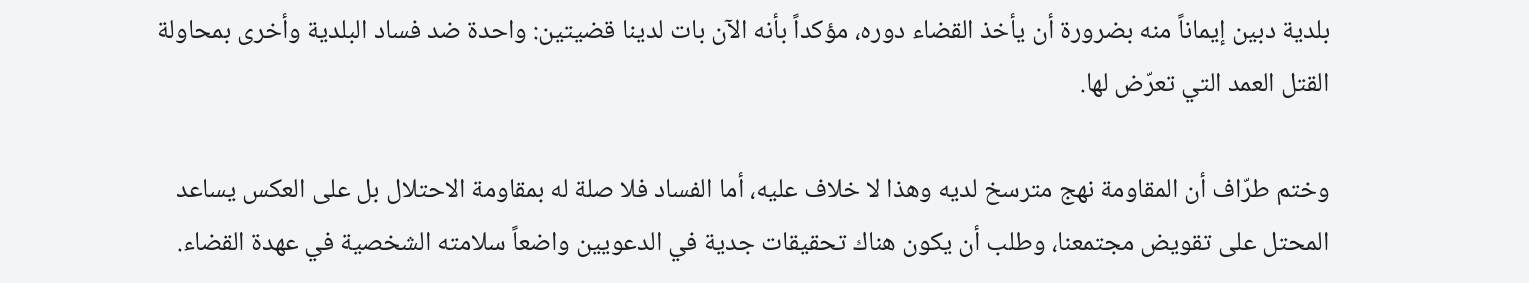بلدية دبين إيماناً منه بضرورة أن يأخذ القضاء دوره، مؤكداً بأنه الآن بات لدينا قضيتين: واحدة ضد فساد البلدية وأخرى بمحاولة القتل العمد التي تعرّض لها.

وختم طرّاف أن المقاومة نهج مترسخ لديه وهذا لا خلاف عليه، أما الفساد فلا صلة له بمقاومة الاحتلال بل على العكس يساعد المحتل على تقويض مجتمعنا، وطلب أن يكون هناك تحقيقات جدية في الدعويين واضعاً سلامته الشخصية في عهدة القضاء.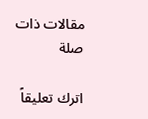مقالات ذات صلة

اترك تعليقاً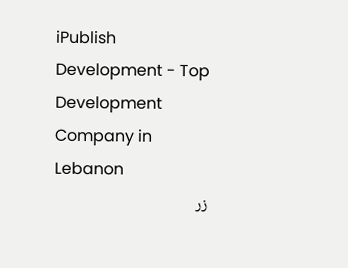iPublish Development - Top Development Company in Lebanon
زر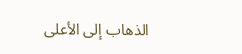الذهاب إلى الأعلى